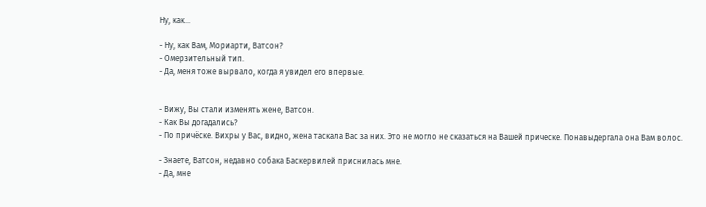Ну, как...

- Ну, как Вам, Мориарти, Ватсон?
- Омерзительный тип.
- Да, меня тоже вырвало, когда я увидел его впервые.


- Вижу, Вы стали изменять жене, Ватсон.
- Как Вы догадались?
- По причёске. Вихры у Вас, видно, жена таскала Вас за них. Это не могло не сказаться на Вашей прическе. Понавыдергала она Вам волос.

- Знаете, Ватсон, недавно собака Баскервилей приснилась мне.
- Да, мне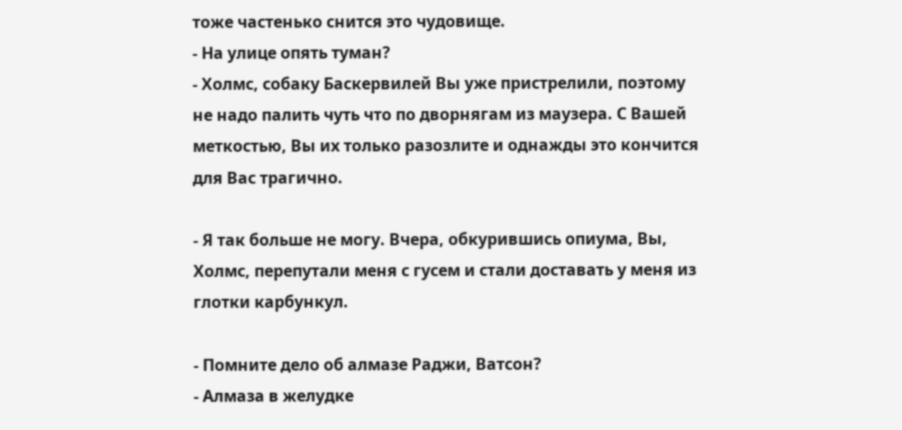тоже частенько снится это чудовище.
- На улице опять туман?
- Холмс, собаку Баскервилей Вы уже пристрелили, поэтому не надо палить чуть что по дворнягам из маузера. С Вашей меткостью, Вы их только разозлите и однажды это кончится для Вас трагично.

- Я так больше не могу. Вчера, обкурившись опиума, Вы, Холмс, перепутали меня с гусем и стали доставать у меня из глотки карбункул.

- Помните дело об алмазе Раджи, Ватсон?
- Алмаза в желудке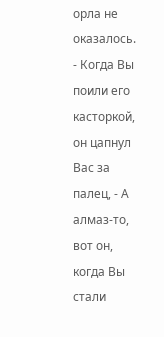орла не оказалось.
- Когда Вы поили его касторкой, он цапнул Вас за палец, - А алмаз-то, вот он, когда Вы стали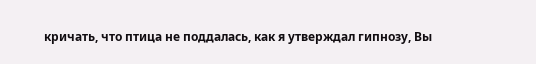кричать, что птица не поддалась, как я утверждал гипнозу, Вы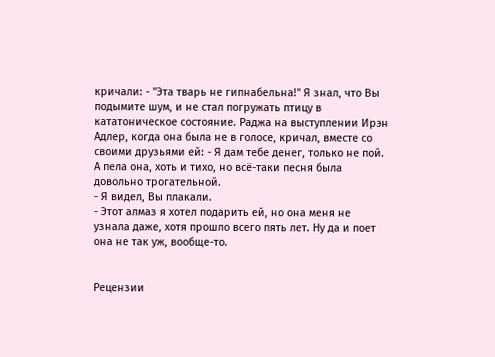кричали: - "Эта тварь не гипнабельна!" Я знал, что Вы подымите шум, и не стал погружать птицу в кататоническое состояние. Раджа на выступлении Ирэн Адлер, когда она была не в голосе, кричал, вместе со своими друзьями ей: - Я дам тебе денег, только не пой.
А пела она, хоть и тихо, но всё-таки песня была довольно трогательной.
- Я видел, Вы плакали.
- Этот алмаз я хотел подарить ей, но она меня не узнала даже, хотя прошло всего пять лет. Ну да и поет она не так уж, вообще-то.


Рецензии